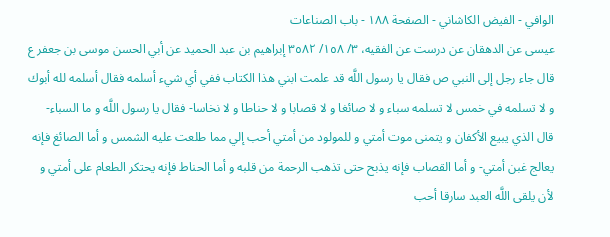الوافي - الفيض الكاشاني - الصفحة ١٨٨ - باب الصناعات
عيسى عن الدهقان عن درست عن الفقيه، ٣/ ١٥٨/ ٣٥٨٢ إبراهيم بن عبد الحميد عن أبي الحسن موسى بن جعفر ع قال جاء رجل إلى النبي ص فقال يا رسول اللَّه قد علمت ابني هذا الكتاب ففي أي شيء أسلمه فقال أسلمه لله أبوك و لا تسلمه في خمس لا تسلمه سباء و لا صائغا و لا قصابا و لا حناطا و لا نخاسا- فقال يا رسول اللَّه و ما السباء- قال الذي يبيع الأكفان و يتمنى موت أمتي و للمولود من أمتي أحب إلي مما طلعت عليه الشمس و أما الصائغ فإنه يعالج غبن أمتي- و أما القصاب فإنه يذبح حتى تذهب الرحمة من قلبه و أما الحناط فإنه يحتكر الطعام على أمتي و لأن يلقى اللَّه العبد سارقا أحب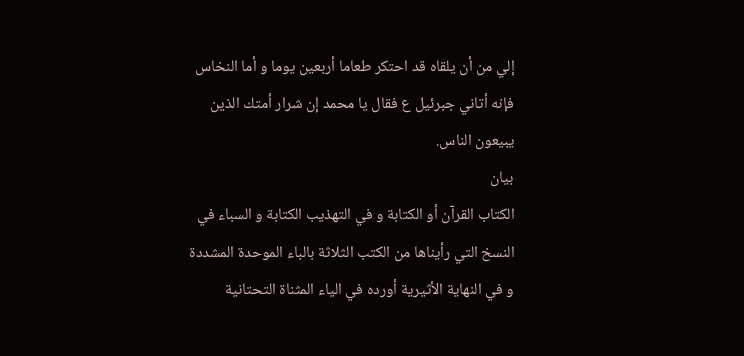إلي من أن يلقاه قد احتكر طعاما أربعين يوما و أما النخاس فإنه أتاني جبرئيل ع فقال يا محمد إن شرار أمتك الذين يبيعون الناس.
بيان
الكتاب القرآن أو الكتابة و في التهذيب الكتابة و السباء في النسخ التي رأيناها من الكتب الثلاثة بالباء الموحدة المشددة و في النهاية الأثيرية أورده في الياء المثناة التحتانية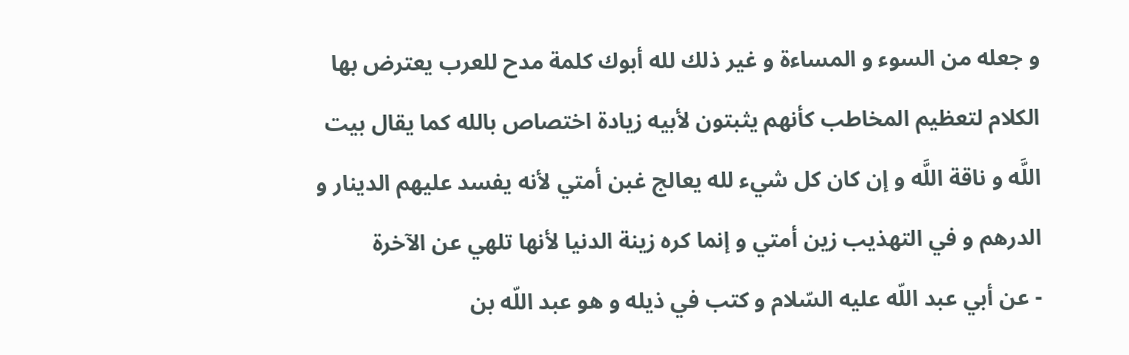و جعله من السوء و المساءة و غير ذلك لله أبوك كلمة مدح للعرب يعترض بها الكلام لتعظيم المخاطب كأنهم يثبتون لأبيه زيادة اختصاص بالله كما يقال بيت اللَّه و ناقة اللَّه و إن كان كل شيء لله يعالج غبن أمتي لأنه يفسد عليهم الدينار و الدرهم و في التهذيب زين أمتي و إنما كره زينة الدنيا لأنها تلهي عن الآخرة
- عن أبي عبد اللّه عليه السّلام و كتب في ذيله و هو عبد اللّه بن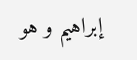إبراهيم و هو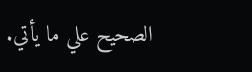الصحيح علي ما يأتي.